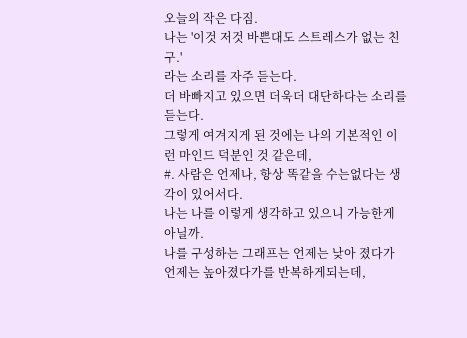오늘의 작은 다짐.
나는 '이것 저것 바쁜대도 스트레스가 없는 친구.'
라는 소리를 자주 듣는다.
더 바빠지고 있으면 더욱더 대단하다는 소리를 듣는다.
그렇게 여겨지게 된 것에는 나의 기본적인 이런 마인드 덕분인 것 같은데,
#. 사람은 언제나, 항상 똑같을 수는없다는 생각이 있어서다.
나는 나를 이렇게 생각하고 있으니 가능한게 아닐까.
나를 구성하는 그래프는 언제는 낮아 졌다가
언제는 높아졌다가를 반복하게되는데,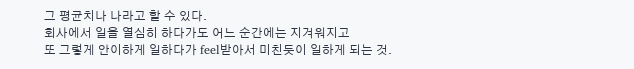그 평균치나 나라고 할 수 있다.
회사에서 일을 열심히 하다가도 어느 순간에는 지겨워지고
또 그렇게 안이하게 일하다가 feel받아서 미친듯이 일하게 되는 것.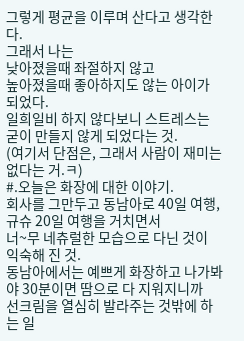그렇게 평균을 이루며 산다고 생각한다.
그래서 나는
낮아졌을때 좌절하지 않고
높아졌을때 좋아하지도 않는 아이가 되었다.
일희일비 하지 않다보니 스트레스는 굳이 만들지 않게 되었다는 것.
(여기서 단점은, 그래서 사람이 재미는 없다는 거.ㅋ)
#.오늘은 화장에 대한 이야기.
회사를 그만두고 동남아로 40일 여행, 규슈 20일 여행을 거치면서
너~무 네츄럴한 모습으로 다닌 것이 익숙해 진 것.
동남아에서는 예쁘게 화장하고 나가봐야 30분이면 땀으로 다 지워지니까
선크림을 열심히 발라주는 것밖에 하는 일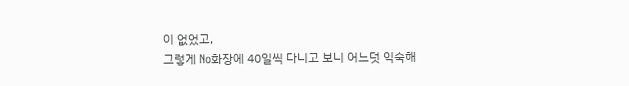이 없었고,
그렇게 No화장에 40일씩 다니고 보니 어느덧 익숙해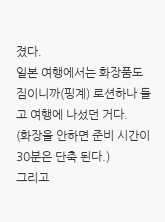졌다.
일본 여행에서는 화장품도 짐이니까(핑계) 로션하나 들고 여행에 나섰던 거다.
(화장을 안하면 준비 시간이 30분은 단축 된다.)
그리고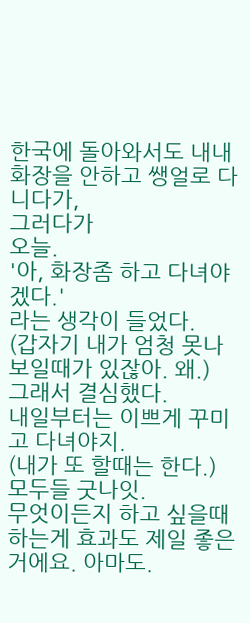한국에 돌아와서도 내내 화장을 안하고 쌩얼로 다니다가,
그러다가
오늘.
'아, 화장좀 하고 다녀야겠다.'
라는 생각이 들었다.
(갑자기 내가 엄청 못나 보일때가 있잖아. 왜.)
그래서 결심했다.
내일부터는 이쁘게 꾸미고 다녀야지.
(내가 또 할때는 한다.)
모두들 굿나잇.
무엇이든지 하고 싶을때 하는게 효과도 제일 좋은 거에요. 아마도.